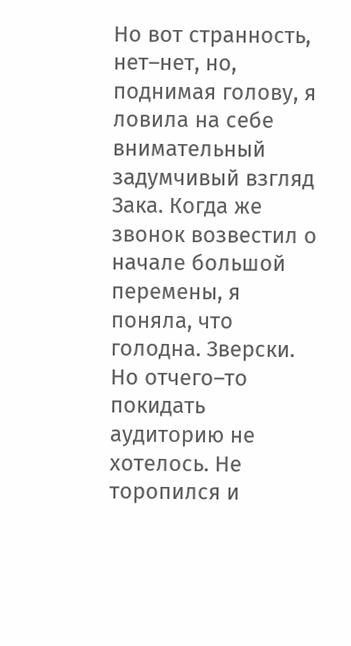Но вот странность, нет–нет, но, поднимая голову, я ловила на себе внимательный задумчивый взгляд Зака. Когда же звонок возвестил о начале большой перемены, я поняла, что голодна. Зверски. Но отчего–то покидать аудиторию не хотелось. Не торопился и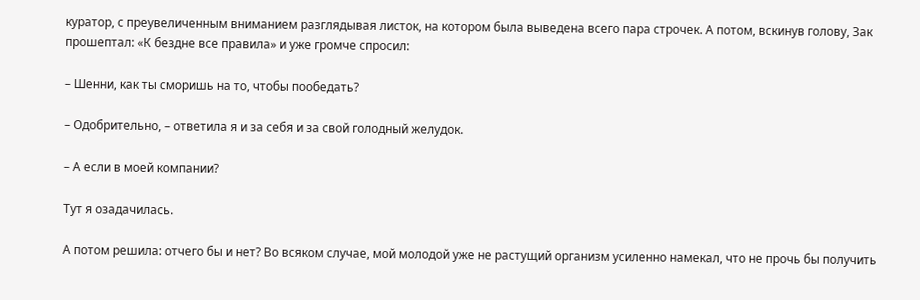куратор, с преувеличенным вниманием разглядывая листок, на котором была выведена всего пара строчек. А потом, вскинув голову, Зак прошептал: «К бездне все правила» и уже громче спросил:

– Шенни, как ты сморишь на то, чтобы пообедать?

– Одобрительно, – ответила я и за себя и за свой голодный желудок.

– А если в моей компании?

Тут я озадачилась.

А потом решила: отчего бы и нет? Во всяком случае, мой молодой уже не растущий организм усиленно намекал, что не прочь бы получить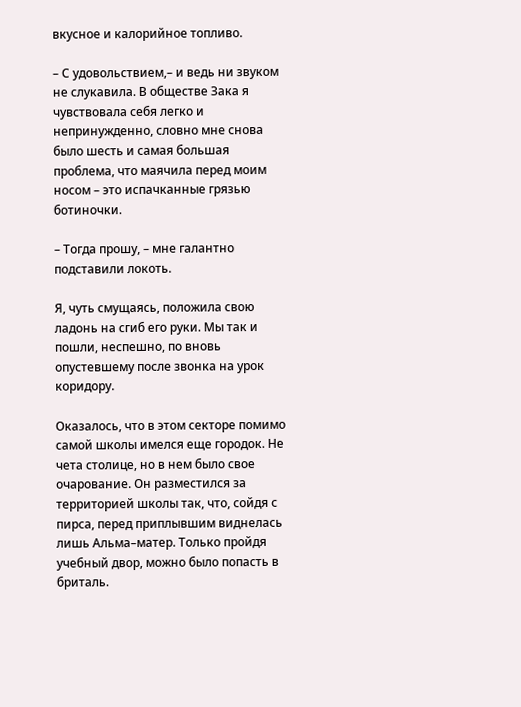вкусное и калорийное топливо.

– С удовольствием,– и ведь ни звуком не слукавила. В обществе Зака я чувствовала себя легко и непринужденно, словно мне снова было шесть и самая большая проблема, что маячила перед моим носом – это испачканные грязью ботиночки.

– Тогда прошу, – мне галантно подставили локоть.

Я, чуть смущаясь, положила свою ладонь на сгиб его руки. Мы так и пошли, неспешно, по вновь опустевшему после звонка на урок коридору.

Оказалось, что в этом секторе помимо самой школы имелся еще городок. Не чета столице, но в нем было свое очарование. Он разместился за территорией школы так, что, сойдя с пирса, перед приплывшим виднелась лишь Альма–матер. Только пройдя учебный двор, можно было попасть в бриталь.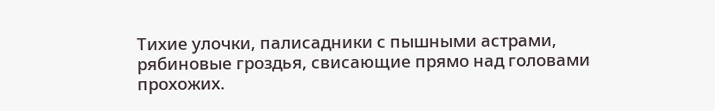Тихие улочки, палисадники с пышными астрами, рябиновые гроздья, свисающие прямо над головами прохожих.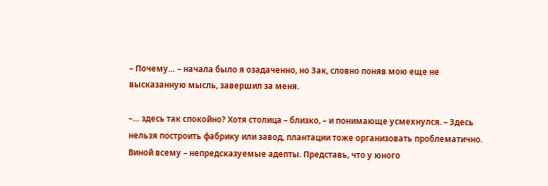– Почему… – начала было я озадаченно, но Зак, словно поняв мою еще не высказанную мысль, завершил за меня.

–… здесь так спокойно? Хотя столица – близко, – и понимающе усмехнулся. – Здесь нельзя построить фабрику или завод, плантации тоже организовать проблематично. Виной всему – непредсказуемые адепты. Представь, что у юного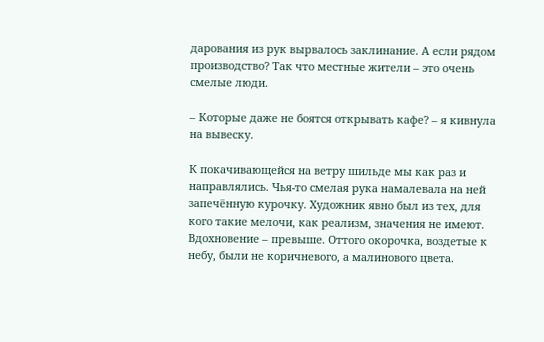дарования из рук вырвалось заклинание. А если рядом производство? Так что местные жители – это очень смелые люди.

– Которые даже не боятся открывать кафе? – я кивнула на вывеску.

К покачивающейся на ветру шильде мы как раз и направлялись. Чья-то смелая рука намалевала на ней запечённую курочку. Художник явно был из тех, для кого такие мелочи, как реализм, значения не имеют. Вдохновение – превыше. Оттого окорочка, воздетые к небу, были не коричневого, а малинового цвета.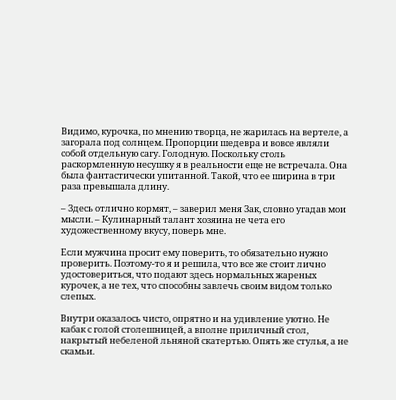Видимо, курочка, по мнению творца, не жарилась на вертеле, а загорала под солнцем. Пропорции шедевра и вовсе являли собой отдельную сагу. Голодную. Поскольку столь раскормленную несушку я в реальности еще не встречала. Она была фантастически упитанной. Такой, что ее ширина в три раза превышала длину.

– Здесь отлично кормят, – заверил меня Зак, словно угадав мои мысли. – Кулинарный талант хозяина не чета его художественному вкусу, поверь мне.

Если мужчина просит ему поверить, то обязательно нужно проверить. Поэтому-то я и решила, что все же стоит лично удостовериться, что подают здесь нормальных жареных курочек, а не тех, что способны завлечь своим видом только слепых.

Внутри оказалось чисто, опрятно и на удивление уютно. Не кабак с голой столешницей, а вполне приличный стол, накрытый небеленой льняной скатертью. Опять же стулья, а не скамьи.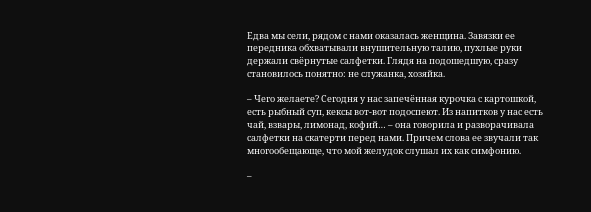Едва мы сели, рядом с нами оказалась женщина. Завязки ее передника обхватывали внушительную талию, пухлые руки держали свёрнутые салфетки. Глядя на подошедшую, сразу становилось понятно: не служанка, хозяйка.

– Чего желаете? Сегодня у нас запечённая курочка с картошкой, есть рыбный суп, кексы вот-вот подоспеют. Из напитков у нас есть чай, взвары, лимонад, кофий… – она говорила и разворачивала салфетки на скатерти перед нами. Причем слова ее звучали так многообещающе, что мой желудок слушал их как симфонию.

–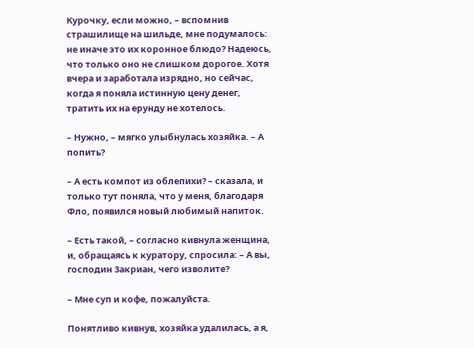Курочку, если можно, – вспомнив страшилище на шильде, мне подумалось: не иначе это их коронное блюдо? Надеюсь, что только оно не слишком дорогое. Хотя вчера и заработала изрядно, но сейчас, когда я поняла истинную цену денег, тратить их на ерунду не хотелось.

– Нужно, – мягко улыбнулась хозяйка. – А попить?

– А есть компот из облепихи? – сказала, и только тут поняла, что у меня, благодаря Фло, появился новый любимый напиток.

– Есть такой, – согласно кивнула женщина, и, обращаясь к куратору, спросила: – А вы, господин Закриан, чего изволите?

– Мне суп и кофе, пожалуйста.

Понятливо кивнув, хозяйка удалилась, а я,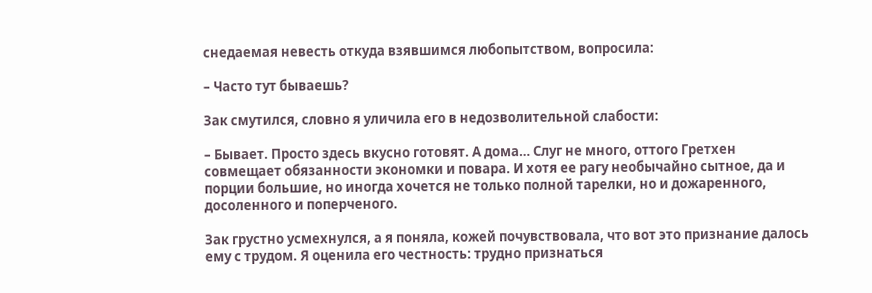снедаемая невесть откуда взявшимся любопытством, вопросила:

– Часто тут бываешь?

Зак смутился, словно я уличила его в недозволительной слабости:

– Бывает. Просто здесь вкусно готовят. А дома… Слуг не много, оттого Гретхен совмещает обязанности экономки и повара. И хотя ее рагу необычайно сытное, да и порции большие, но иногда хочется не только полной тарелки, но и дожаренного, досоленного и поперченого.

Зак грустно усмехнулся, а я поняла, кожей почувствовала, что вот это признание далось ему с трудом. Я оценила его честность: трудно признаться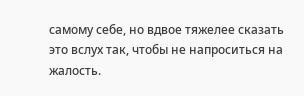самому себе, но вдвое тяжелее сказать это вслух так, чтобы не напроситься на жалость.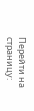Перейти на страницу: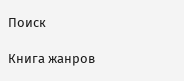Поиск

Книга жанров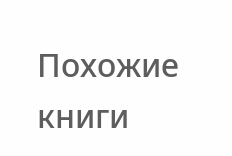Похожие книги